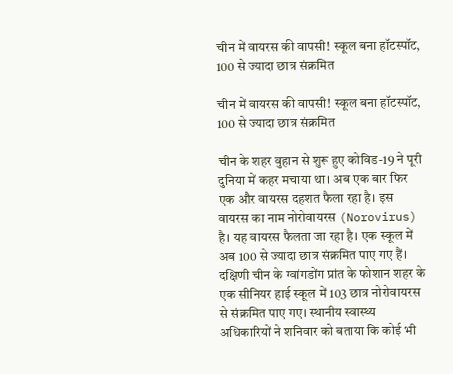चीन में वायरस की वापसी! स्कूल बना हॉटस्पॉट, 100 से ज्यादा छात्र संक्रमित

चीन में वायरस की वापसी! स्कूल बना हॉटस्पॉट, 100 से ज्यादा छात्र संक्रमित

चीन के शहर वुहान से शुरू हुए कोविड-19 ने पूरी दुनिया में कहर मचाया था। अब एक बार फिर एक और वायरस दहशत फैला रहा है। इस वायरस का नाम नोरोवायरस (Norovirus) है। यह वायरस फैलता जा रहा है। एक स्कूल में अब 100 से ज्यादा छात्र संक्रमित पाए गए हैं।
दक्षिणी चीन के ग्वांगडोंग प्रांत के फोशान शहर के एक सीनियर हाई स्कूल में 103 छात्र नोरोवायरस से संक्रमित पाए गए। स्थानीय स्वास्थ्य अधिकारियों ने शनिवार को बताया कि कोई भी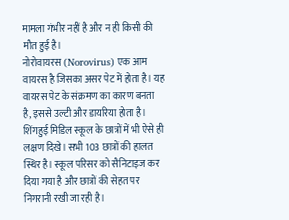मामला गंभीर नहीं है और न ही किसी की मौत हुई है।
नोरोवायरस (Norovirus) एक आम वायरस है जिसका असर पेट में होता है। यह वायरस पेट के संक्रमण का कारण बनता है, इससे उल्टी और डायरिया होता है। शिंगहुई मिडिल स्कूल के छात्रों में भी ऐसे ही लक्षण दिखे। सभी 103 छात्रों की हालत स्थिर है। स्कूल परिसर को सैनिटाइज कर दिया गया है और छात्रों की सेहत पर निगरानी रखी जा रही है।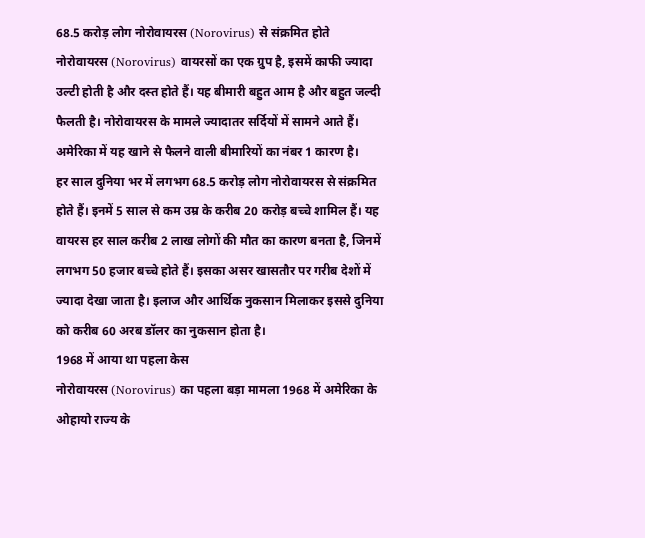68.5 करोड़ लोग नोरोवायरस (Norovirus) से संक्रमित होते
नोरोवायरस (Norovirus) वायरसों का एक ग्रुप है, इसमें काफी ज्यादा उल्टी होती है और दस्त होते हैं। यह बीमारी बहुत आम है और बहुत जल्दी फैलती है। नोरोवायरस के मामले ज्यादातर सर्दियों में सामने आते हैं। अमेरिका में यह खाने से फैलने वाली बीमारियों का नंबर 1 कारण है।
हर साल दुनिया भर में लगभग 68.5 करोड़ लोग नोरोवायरस से संक्रमित होते हैं। इनमें 5 साल से कम उम्र के करीब 20 करोड़ बच्चे शामिल हैं। यह वायरस हर साल करीब 2 लाख लोगों की मौत का कारण बनता है, जिनमें लगभग 50 हजार बच्चे होते हैं। इसका असर खासतौर पर गरीब देशों में ज्यादा देखा जाता है। इलाज और आर्थिक नुकसान मिलाकर इससे दुनिया को करीब 60 अरब डॉलर का नुकसान होता है।
1968 में आया था पहला केस
नोरोवायरस (Norovirus) का पहला बड़ा मामला 1968 में अमेरिका के ओहायो राज्य के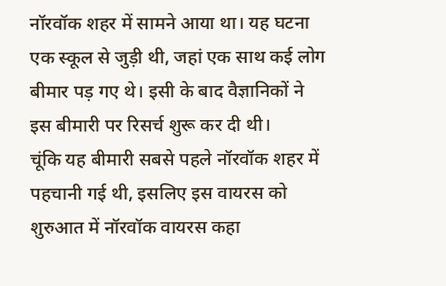नॉरवॉक शहर में सामने आया था। यह घटना एक स्कूल से जुड़ी थी, जहां एक साथ कई लोग बीमार पड़ गए थे। इसी के बाद वैज्ञानिकों ने इस बीमारी पर रिसर्च शुरू कर दी थी।
चूंकि यह बीमारी सबसे पहले नॉरवॉक शहर में पहचानी गई थी, इसलिए इस वायरस को शुरुआत में नॉरवॉक वायरस कहा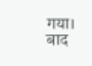गया। बाद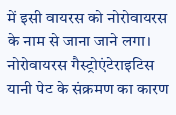में इसी वायरस को नोरोवायरस के नाम से जाना जाने लगा।
नोरोवायरस गैस्ट्रोएंटेराइटिस यानी पेट के संक्रमण का कारण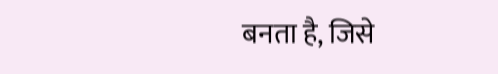बनता है, जिसे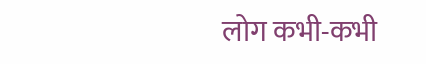लोग कभी-कभी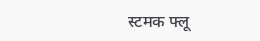स्टमक फ्लू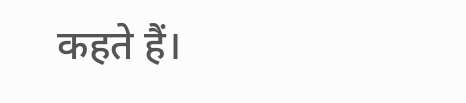कहते हैं।